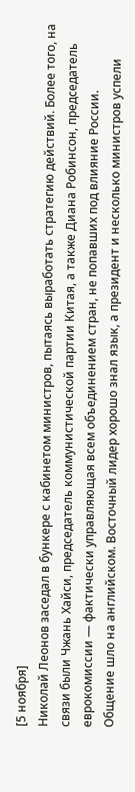[5 ноября]
Николай Леонов заседал в бункере с кабинетом министров, пытаясь выработать стратегию действий. Более того, на связи были Чжань Хайси, председатель коммунистической партии Китая, а также Диана Робинсон, председатель еврокомиссии — фактически управляющая всем объединением стран, не попавших под влияние России.
Общение шло на английском. Восточный лидер хорошо знал язык, а президент и несколько министров успели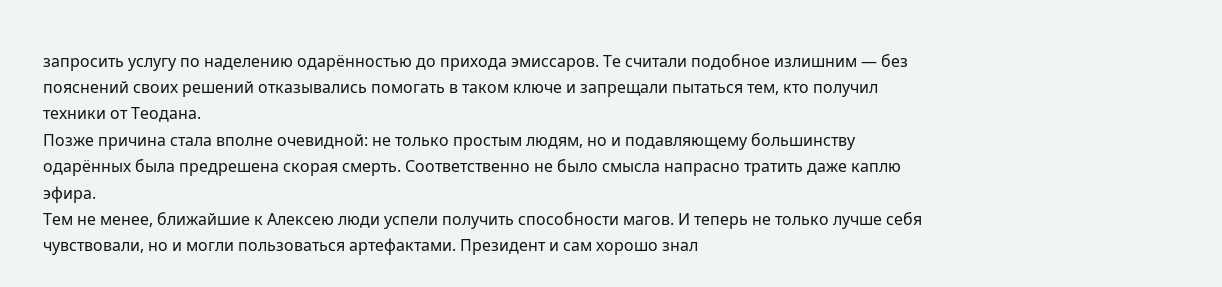запросить услугу по наделению одарённостью до прихода эмиссаров. Те считали подобное излишним — без пояснений своих решений отказывались помогать в таком ключе и запрещали пытаться тем, кто получил техники от Теодана.
Позже причина стала вполне очевидной: не только простым людям, но и подавляющему большинству одарённых была предрешена скорая смерть. Соответственно не было смысла напрасно тратить даже каплю эфира.
Тем не менее, ближайшие к Алексею люди успели получить способности магов. И теперь не только лучше себя чувствовали, но и могли пользоваться артефактами. Президент и сам хорошо знал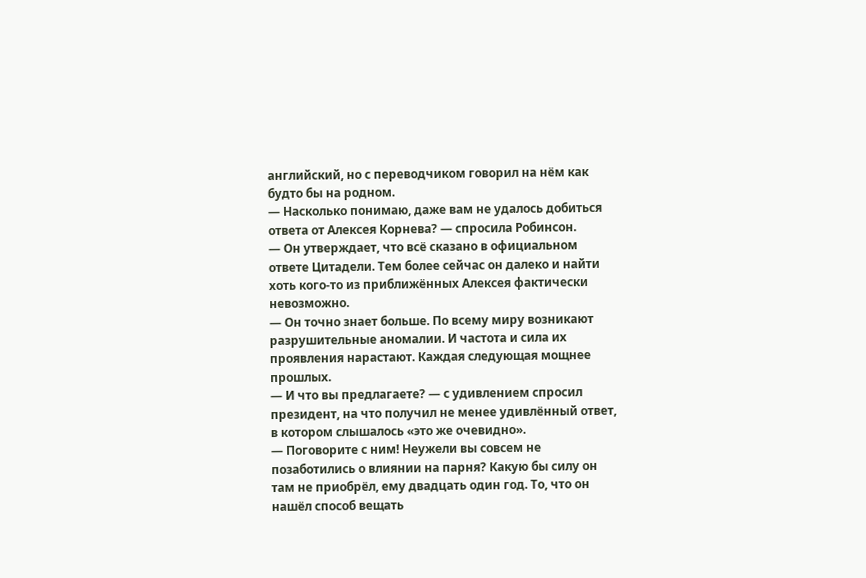английский, но с переводчиком говорил на нём как будто бы на родном.
— Насколько понимаю, даже вам не удалось добиться ответа от Алексея Корнева? — спросила Робинсон.
— Он утверждает, что всё сказано в официальном ответе Цитадели. Тем более сейчас он далеко и найти хоть кого-то из приближённых Алексея фактически невозможно.
— Он точно знает больше. По всему миру возникают разрушительные аномалии. И частота и сила их проявления нарастают. Каждая следующая мощнее прошлых.
— И что вы предлагаете? — с удивлением спросил президент, на что получил не менее удивлённый ответ, в котором слышалось «это же очевидно».
— Поговорите с ним! Неужели вы совсем не позаботились о влиянии на парня? Какую бы силу он там не приобрёл, ему двадцать один год. То, что он нашёл способ вещать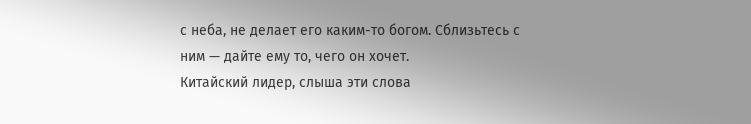с неба, не делает его каким-то богом. Сблизьтесь с ним — дайте ему то, чего он хочет.
Китайский лидер, слыша эти слова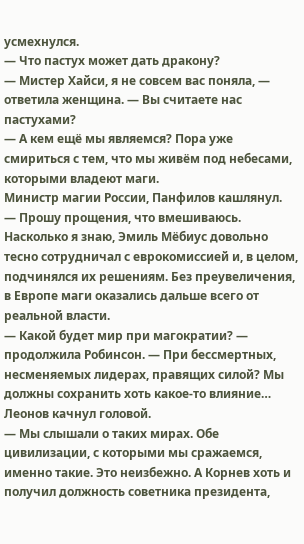усмехнулся.
— Что пастух может дать дракону?
— Мистер Хайси, я не совсем вас поняла, — ответила женщина. — Вы считаете нас пастухами?
— А кем ещё мы являемся? Пора уже смириться с тем, что мы живём под небесами, которыми владеют маги.
Министр магии России, Панфилов кашлянул.
— Прошу прощения, что вмешиваюсь. Насколько я знаю, Эмиль Мёбиус довольно тесно сотрудничал с еврокомиссией и, в целом, подчинялся их решениям. Без преувеличения, в Европе маги оказались дальше всего от реальной власти.
— Какой будет мир при магократии? — продолжила Робинсон. — При бессмертных, несменяемых лидерах, правящих силой? Мы должны сохранить хоть какое-то влияние…
Леонов качнул головой.
— Мы слышали о таких мирах. Обе цивилизации, с которыми мы сражаемся, именно такие. Это неизбежно. А Корнев хоть и получил должность советника президента,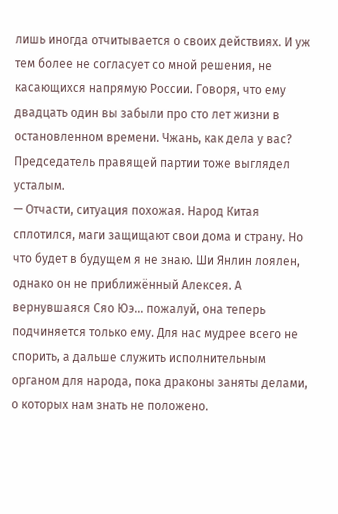лишь иногда отчитывается о своих действиях. И уж тем более не согласует со мной решения, не касающихся напрямую России. Говоря, что ему двадцать один вы забыли про сто лет жизни в остановленном времени. Чжань, как дела у вас?
Председатель правящей партии тоже выглядел усталым.
— Отчасти, ситуация похожая. Народ Китая сплотился, маги защищают свои дома и страну. Но что будет в будущем я не знаю. Ши Янлин лоялен, однако он не приближённый Алексея. А вернувшаяся Сяо Юэ… пожалуй, она теперь подчиняется только ему. Для нас мудрее всего не спорить, а дальше служить исполнительным органом для народа, пока драконы заняты делами, о которых нам знать не положено.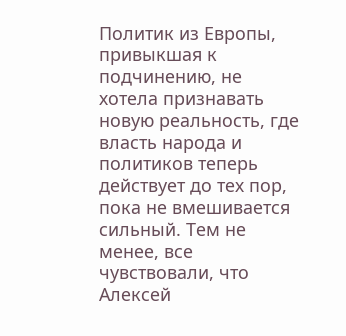Политик из Европы, привыкшая к подчинению, не хотела признавать новую реальность, где власть народа и политиков теперь действует до тех пор, пока не вмешивается сильный. Тем не менее, все чувствовали, что Алексей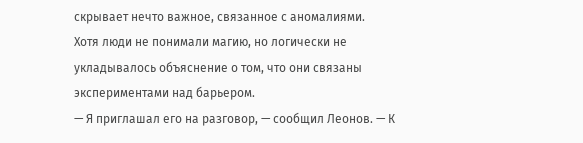скрывает нечто важное, связанное с аномалиями.
Хотя люди не понимали магию, но логически не укладывалось объяснение о том, что они связаны экспериментами над барьером.
— Я приглашал его на разговор, — сообщил Леонов. — К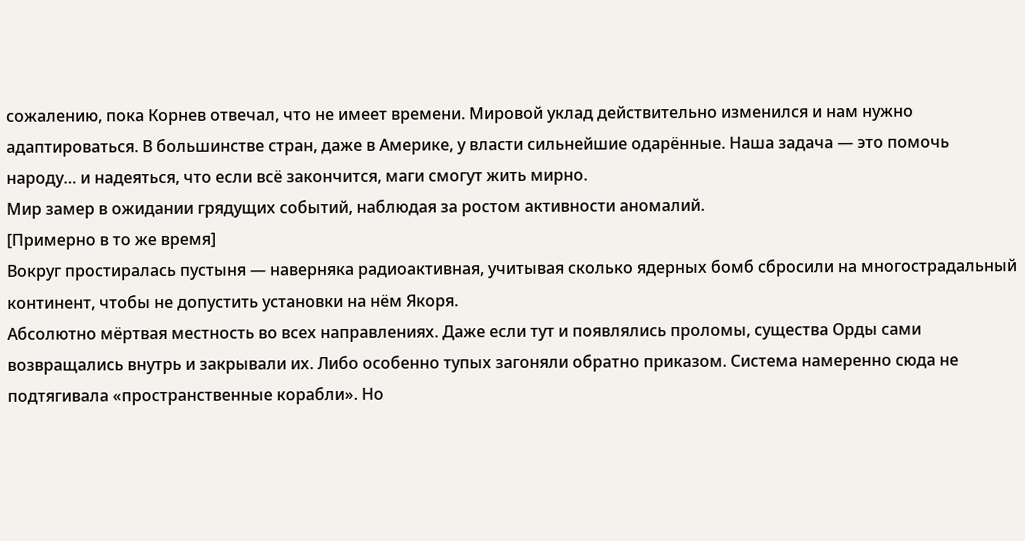сожалению, пока Корнев отвечал, что не имеет времени. Мировой уклад действительно изменился и нам нужно адаптироваться. В большинстве стран, даже в Америке, у власти сильнейшие одарённые. Наша задача — это помочь народу… и надеяться, что если всё закончится, маги смогут жить мирно.
Мир замер в ожидании грядущих событий, наблюдая за ростом активности аномалий.
[Примерно в то же время]
Вокруг простиралась пустыня — наверняка радиоактивная, учитывая сколько ядерных бомб сбросили на многострадальный континент, чтобы не допустить установки на нём Якоря.
Абсолютно мёртвая местность во всех направлениях. Даже если тут и появлялись проломы, существа Орды сами возвращались внутрь и закрывали их. Либо особенно тупых загоняли обратно приказом. Система намеренно сюда не подтягивала «пространственные корабли». Но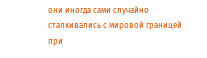они иногда сами случайно сталкивались с мировой границей при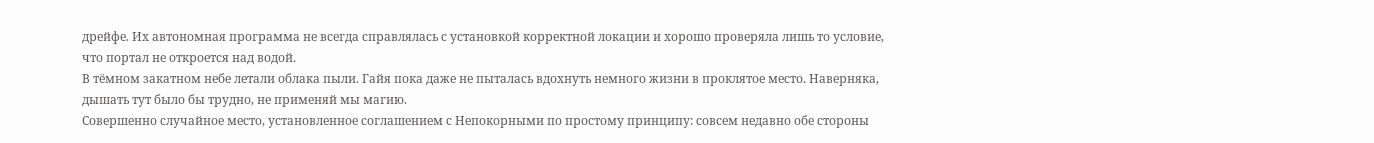дрейфе. Их автономная программа не всегда справлялась с установкой корректной локации и хорошо проверяла лишь то условие, что портал не откроется над водой.
В тёмном закатном небе летали облака пыли. Гайя пока даже не пыталась вдохнуть немного жизни в проклятое место. Наверняка, дышать тут было бы трудно, не применяй мы магию.
Совершенно случайное место, установленное соглашением с Непокорными по простому принципу: совсем недавно обе стороны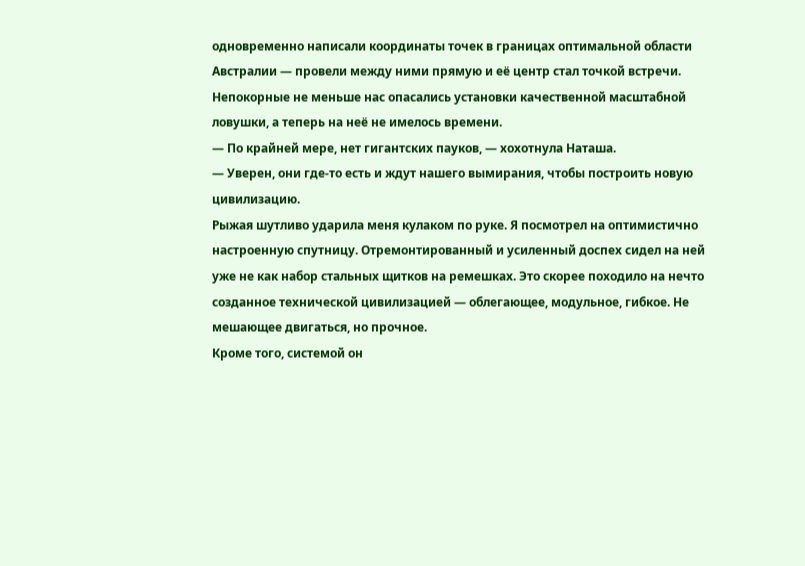одновременно написали координаты точек в границах оптимальной области Австралии — провели между ними прямую и её центр стал точкой встречи.
Непокорные не меньше нас опасались установки качественной масштабной ловушки, а теперь на неё не имелось времени.
— По крайней мере, нет гигантских пауков, — хохотнула Наташа.
— Уверен, они где-то есть и ждут нашего вымирания, чтобы построить новую цивилизацию.
Рыжая шутливо ударила меня кулаком по руке. Я посмотрел на оптимистично настроенную спутницу. Отремонтированный и усиленный доспех сидел на ней уже не как набор стальных щитков на ремешках. Это скорее походило на нечто созданное технической цивилизацией — облегающее, модульное, гибкое. Не мешающее двигаться, но прочное.
Кроме того, системой он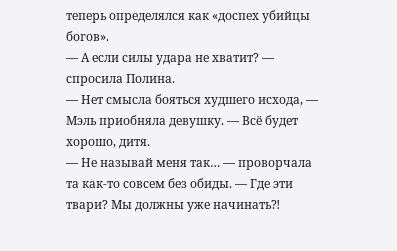теперь определялся как «доспех убийцы богов».
— А если силы удара не хватит? — спросила Полина.
— Нет смысла бояться худшего исхода, — Мэль приобняла девушку. — Всё будет хорошо, дитя.
— Не называй меня так… — проворчала та как-то совсем без обиды. — Где эти твари? Мы должны уже начинать⁈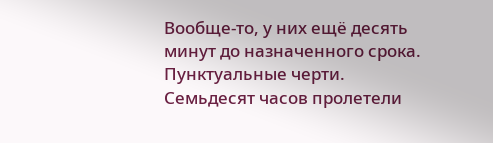Вообще-то, у них ещё десять минут до назначенного срока. Пунктуальные черти.
Семьдесят часов пролетели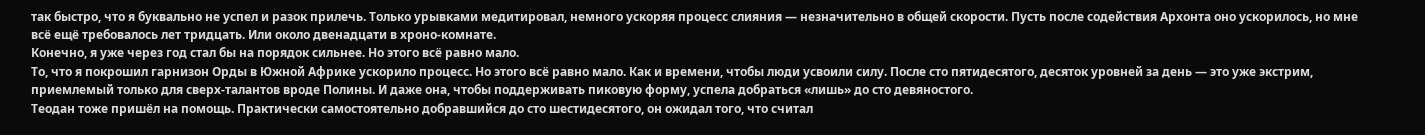так быстро, что я буквально не успел и разок прилечь. Только урывками медитировал, немного ускоряя процесс слияния — незначительно в общей скорости. Пусть после содействия Архонта оно ускорилось, но мне всё ещё требовалось лет тридцать. Или около двенадцати в хроно-комнате.
Конечно, я уже через год стал бы на порядок сильнее. Но этого всё равно мало.
То, что я покрошил гарнизон Орды в Южной Африке ускорило процесс. Но этого всё равно мало. Как и времени, чтобы люди усвоили силу. После сто пятидесятого, десяток уровней за день — это уже экстрим, приемлемый только для сверх-талантов вроде Полины. И даже она, чтобы поддерживать пиковую форму, успела добраться «лишь» до сто девяностого.
Теодан тоже пришёл на помощь. Практически самостоятельно добравшийся до сто шестидесятого, он ожидал того, что считал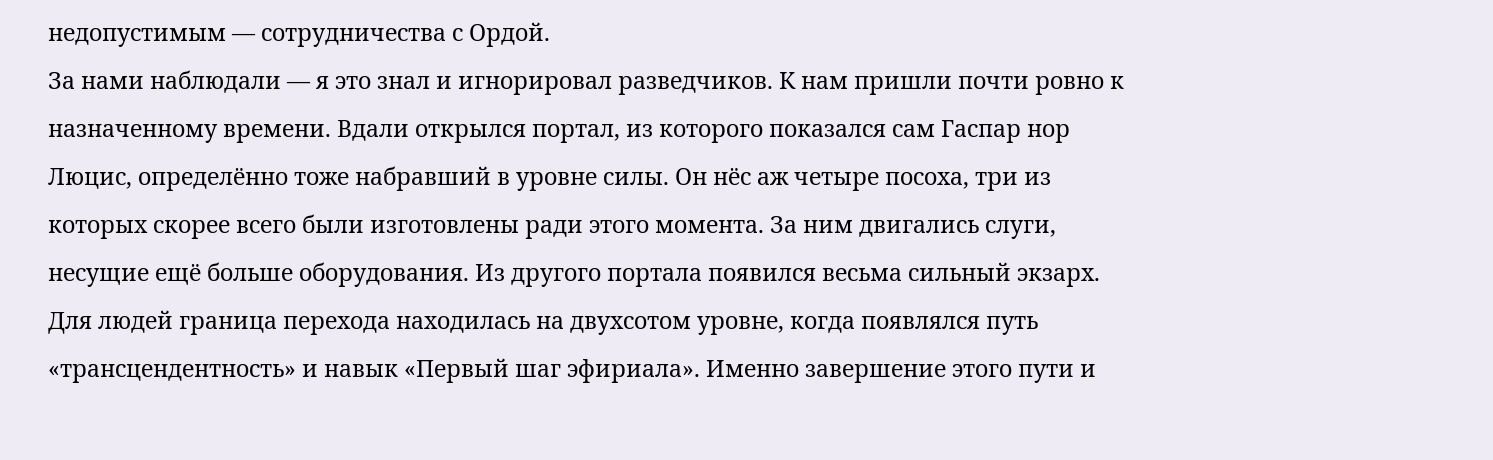недопустимым — сотрудничества с Ордой.
За нами наблюдали — я это знал и игнорировал разведчиков. К нам пришли почти ровно к назначенному времени. Вдали открылся портал, из которого показался сам Гаспар нор Люцис, определённо тоже набравший в уровне силы. Он нёс аж четыре посоха, три из которых скорее всего были изготовлены ради этого момента. За ним двигались слуги, несущие ещё больше оборудования. Из другого портала появился весьма сильный экзарх.
Для людей граница перехода находилась на двухсотом уровне, когда появлялся путь «трансцендентность» и навык «Первый шаг эфириала». Именно завершение этого пути и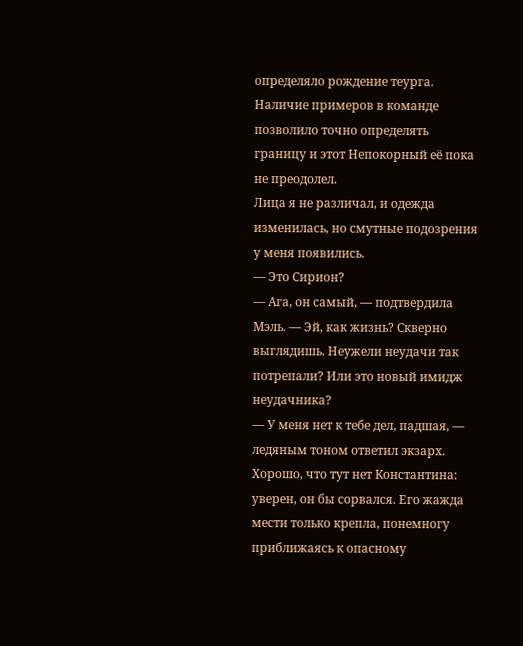определяло рождение теурга. Наличие примеров в команде позволило точно определять границу и этот Непокорный её пока не преодолел.
Лица я не различал, и одежда изменилась, но смутные подозрения у меня появились.
— Это Сирион?
— Ага, он самый, — подтвердила Мэль. — Эй, как жизнь? Скверно выглядишь. Неужели неудачи так потрепали? Или это новый имидж неудачника?
— У меня нет к тебе дел, падшая, — ледяным тоном ответил экзарх.
Хорошо, что тут нет Константина: уверен, он бы сорвался. Его жажда мести только крепла, понемногу приближаясь к опасному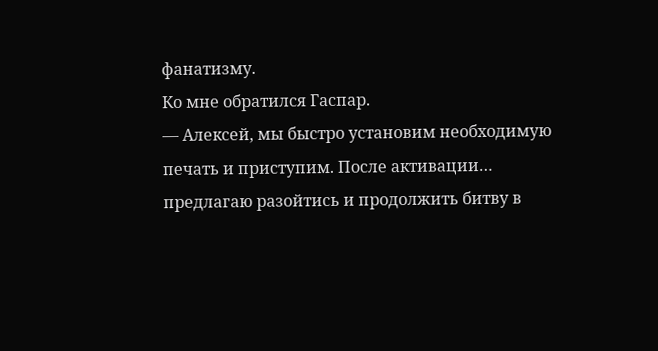фанатизму.
Ко мне обратился Гаспар.
— Алексей, мы быстро установим необходимую печать и приступим. После активации… предлагаю разойтись и продолжить битву в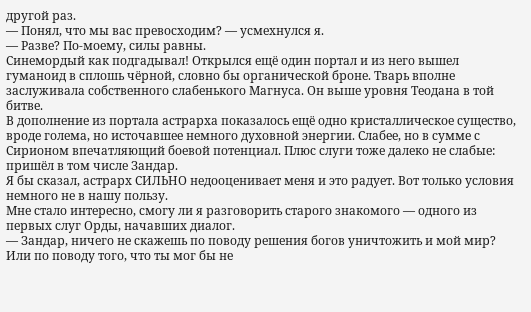другой раз.
— Понял, что мы вас превосходим? — усмехнулся я.
— Разве? По-моему, силы равны.
Синемордый как подгадывал! Открылся ещё один портал и из него вышел гуманоид в сплошь чёрной, словно бы органической броне. Тварь вполне заслуживала собственного слабенького Магнуса. Он выше уровня Теодана в той битве.
В дополнение из портала астрарха показалось ещё одно кристаллическое существо, вроде голема, но источавшее немного духовной энергии. Слабее, но в сумме с Сирионом впечатляющий боевой потенциал. Плюс слуги тоже далеко не слабые: пришёл в том числе Зандар.
Я бы сказал, астрарх СИЛЬНО недооценивает меня и это радует. Вот только условия немного не в нашу пользу.
Мне стало интересно, смогу ли я разговорить старого знакомого — одного из первых слуг Орды, начавших диалог.
— Зандар, ничего не скажешь по поводу решения богов уничтожить и мой мир? Или по поводу того, что ты мог бы не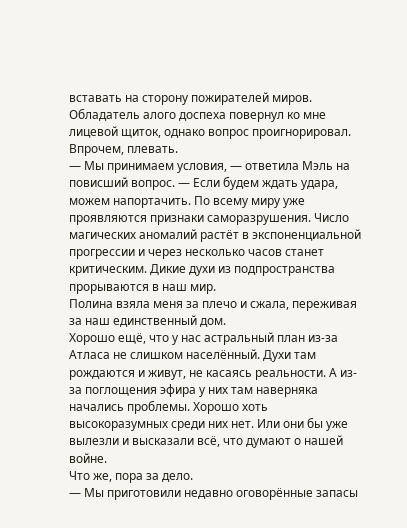вставать на сторону пожирателей миров.
Обладатель алого доспеха повернул ко мне лицевой щиток, однако вопрос проигнорировал. Впрочем, плевать.
— Мы принимаем условия, — ответила Мэль на повисший вопрос. — Если будем ждать удара, можем напортачить. По всему миру уже проявляются признаки саморазрушения. Число магических аномалий растёт в экспоненциальной прогрессии и через несколько часов станет критическим. Дикие духи из подпространства прорываются в наш мир.
Полина взяла меня за плечо и сжала, переживая за наш единственный дом.
Хорошо ещё, что у нас астральный план из-за Атласа не слишком населённый. Духи там рождаются и живут, не касаясь реальности. А из-за поглощения эфира у них там наверняка начались проблемы. Хорошо хоть высокоразумных среди них нет. Или они бы уже вылезли и высказали всё, что думают о нашей войне.
Что же, пора за дело.
— Мы приготовили недавно оговорённые запасы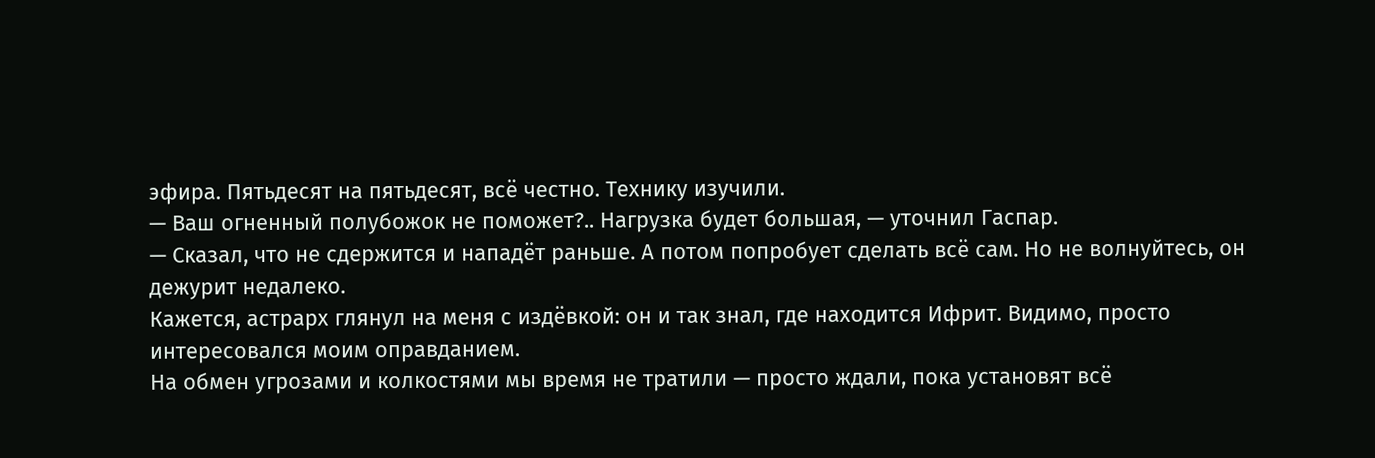эфира. Пятьдесят на пятьдесят, всё честно. Технику изучили.
— Ваш огненный полубожок не поможет?.. Нагрузка будет большая, — уточнил Гаспар.
— Сказал, что не сдержится и нападёт раньше. А потом попробует сделать всё сам. Но не волнуйтесь, он дежурит недалеко.
Кажется, астрарх глянул на меня с издёвкой: он и так знал, где находится Ифрит. Видимо, просто интересовался моим оправданием.
На обмен угрозами и колкостями мы время не тратили — просто ждали, пока установят всё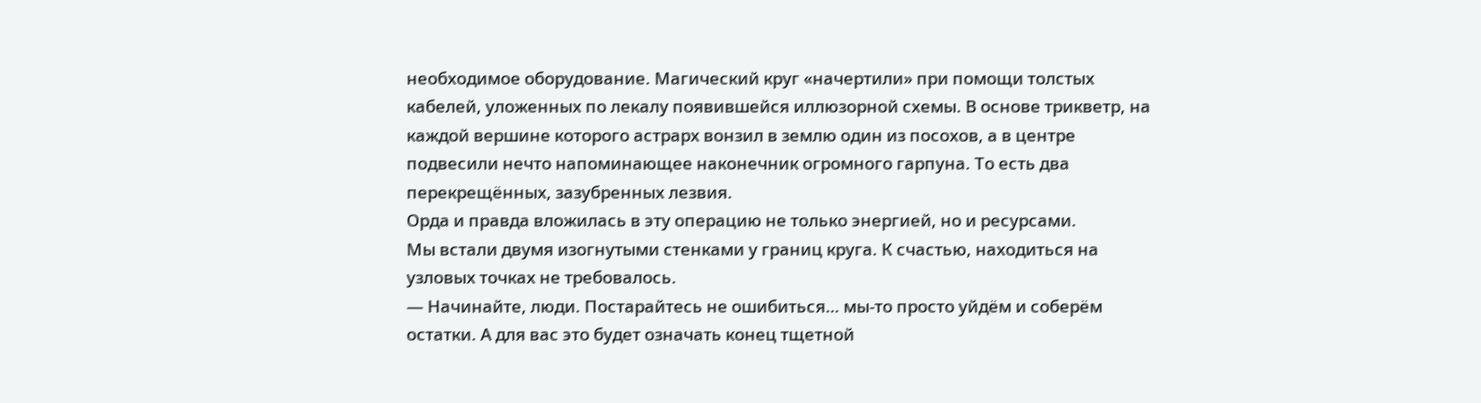необходимое оборудование. Магический круг «начертили» при помощи толстых кабелей, уложенных по лекалу появившейся иллюзорной схемы. В основе трикветр, на каждой вершине которого астрарх вонзил в землю один из посохов, а в центре подвесили нечто напоминающее наконечник огромного гарпуна. То есть два перекрещённых, зазубренных лезвия.
Орда и правда вложилась в эту операцию не только энергией, но и ресурсами.
Мы встали двумя изогнутыми стенками у границ круга. К счастью, находиться на узловых точках не требовалось.
— Начинайте, люди. Постарайтесь не ошибиться… мы-то просто уйдём и соберём остатки. А для вас это будет означать конец тщетной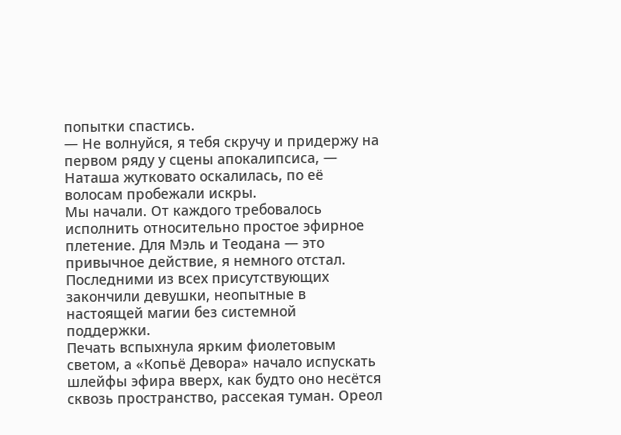попытки спастись.
— Не волнуйся, я тебя скручу и придержу на первом ряду у сцены апокалипсиса, — Наташа жутковато оскалилась, по её волосам пробежали искры.
Мы начали. От каждого требовалось исполнить относительно простое эфирное плетение. Для Мэль и Теодана — это привычное действие, я немного отстал. Последними из всех присутствующих закончили девушки, неопытные в настоящей магии без системной поддержки.
Печать вспыхнула ярким фиолетовым светом, а «Копьё Девора» начало испускать шлейфы эфира вверх, как будто оно несётся сквозь пространство, рассекая туман. Ореол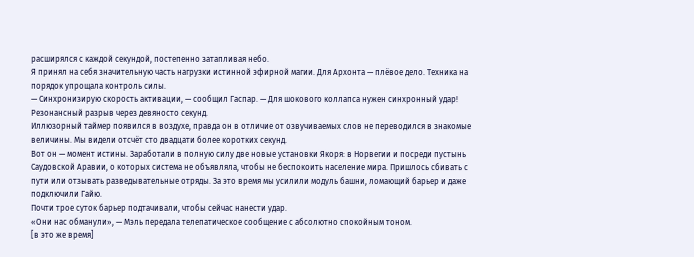расширялся с каждой секундой, постепенно затапливая небо.
Я принял на себя значительную часть нагрузки истинной эфирной магии. Для Архонта — плёвое дело. Техника на порядок упрощала контроль силы.
— Синхронизирую скорость активации, — сообщил Гаспар. — Для шокового коллапса нужен синхронный удар! Резонансный разрыв через девяносто секунд.
Иллюзорный таймер появился в воздухе, правда он в отличие от озвучиваемых слов не переводился в знакомые величины. Мы видели отсчёт сто двадцати более коротких секунд.
Вот он — момент истины. Заработали в полную силу две новые установки Якоря: в Норвегии и посреди пустынь Саудовской Аравии, о которых система не объявляла, чтобы не беспокоить население мира. Пришлось сбивать с пути или отзывать разведывательные отряды. За это время мы усилили модуль башни, ломающий барьер и даже подключили Гайю.
Почти трое суток барьер подтачивали, чтобы сейчас нанести удар.
«Они нас обманули», — Мэль передала телепатическое сообщение с абсолютно спокойным тоном.
[в это же время]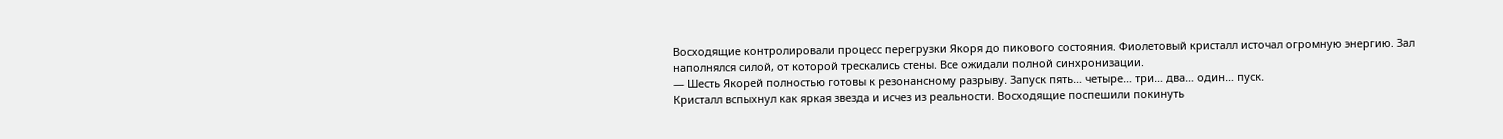Восходящие контролировали процесс перегрузки Якоря до пикового состояния. Фиолетовый кристалл источал огромную энергию. Зал наполнялся силой, от которой трескались стены. Все ожидали полной синхронизации.
— Шесть Якорей полностью готовы к резонансному разрыву. Запуск пять… четыре… три… два… один… пуск.
Кристалл вспыхнул как яркая звезда и исчез из реальности. Восходящие поспешили покинуть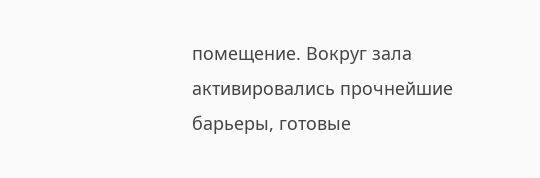помещение. Вокруг зала активировались прочнейшие барьеры, готовые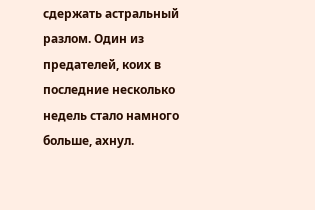сдержать астральный разлом. Один из предателей, коих в последние несколько недель стало намного больше, ахнул.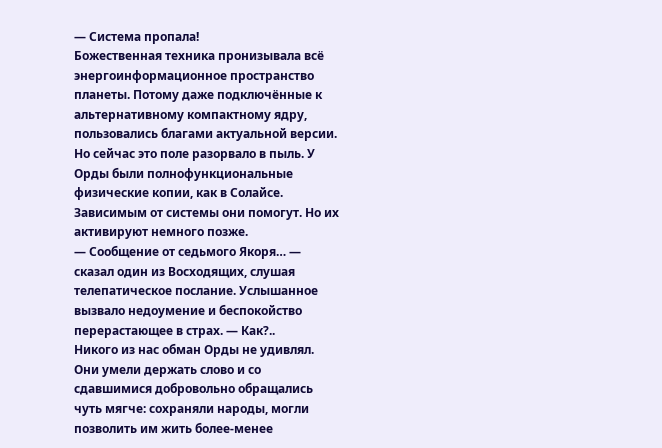— Система пропала!
Божественная техника пронизывала всё энергоинформационное пространство планеты. Потому даже подключённые к альтернативному компактному ядру, пользовались благами актуальной версии. Но сейчас это поле разорвало в пыль. У Орды были полнофункциональные физические копии, как в Солайсе. Зависимым от системы они помогут. Но их активируют немного позже.
— Сообщение от седьмого Якоря… — сказал один из Восходящих, слушая телепатическое послание. Услышанное вызвало недоумение и беспокойство перерастающее в страх. — Как?..
Никого из нас обман Орды не удивлял. Они умели держать слово и со сдавшимися добровольно обращались чуть мягче: сохраняли народы, могли позволить им жить более-менее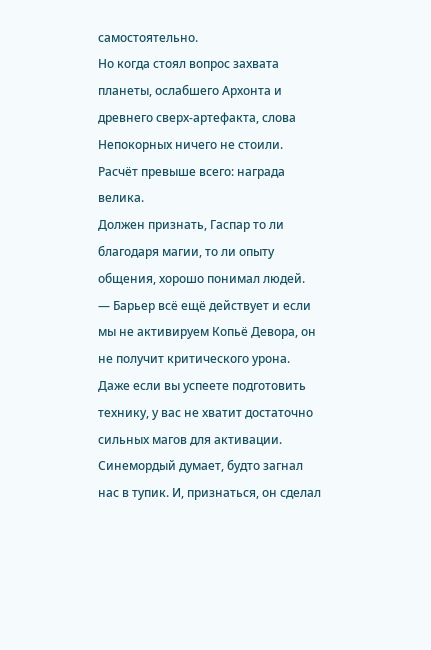самостоятельно.
Но когда стоял вопрос захвата планеты, ослабшего Архонта и древнего сверх-артефакта, слова Непокорных ничего не стоили. Расчёт превыше всего: награда велика.
Должен признать, Гаспар то ли благодаря магии, то ли опыту общения, хорошо понимал людей.
— Барьер всё ещё действует и если мы не активируем Копьё Девора, он не получит критического урона. Даже если вы успеете подготовить технику, у вас не хватит достаточно сильных магов для активации.
Синемордый думает, будто загнал нас в тупик. И, признаться, он сделал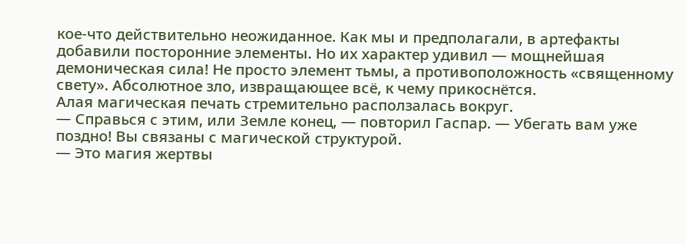кое-что действительно неожиданное. Как мы и предполагали, в артефакты добавили посторонние элементы. Но их характер удивил — мощнейшая демоническая сила! Не просто элемент тьмы, а противоположность «священному свету». Абсолютное зло, извращающее всё, к чему прикоснётся.
Алая магическая печать стремительно расползалась вокруг.
— Справься с этим, или Земле конец, — повторил Гаспар. — Убегать вам уже поздно! Вы связаны с магической структурой.
— Это магия жертвы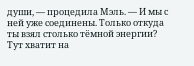души, — процедила Мэль. — И мы с ней уже соединены. Только откуда ты взял столько тёмной энергии? Тут хватит на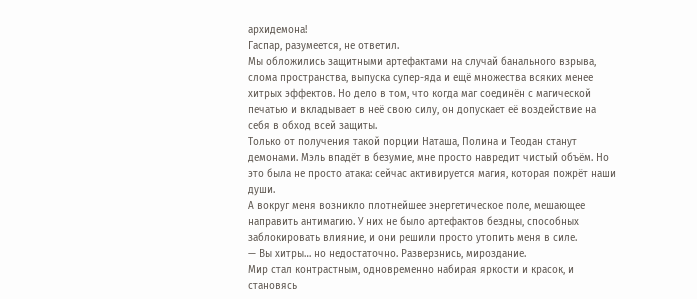архидемона!
Гаспар, разумеется, не ответил.
Мы обложились защитными артефактами на случай банального взрыва, слома пространства, выпуска супер-яда и ещё множества всяких менее хитрых эффектов. Но дело в том, что когда маг соединён с магической печатью и вкладывает в неё свою силу, он допускает её воздействие на себя в обход всей защиты.
Только от получения такой порции Наташа, Полина и Теодан станут демонами. Мэль впадёт в безумие, мне просто навредит чистый объём. Но это была не просто атака: сейчас активируется магия, которая пожрёт наши души.
А вокруг меня возникло плотнейшее энергетическое поле, мешающее направить антимагию. У них не было артефактов бездны, способных заблокировать влияние, и они решили просто утопить меня в силе.
— Вы хитры… но недостаточно. Разверзнись, мироздание.
Мир стал контрастным, одновременно набирая яркости и красок, и становясь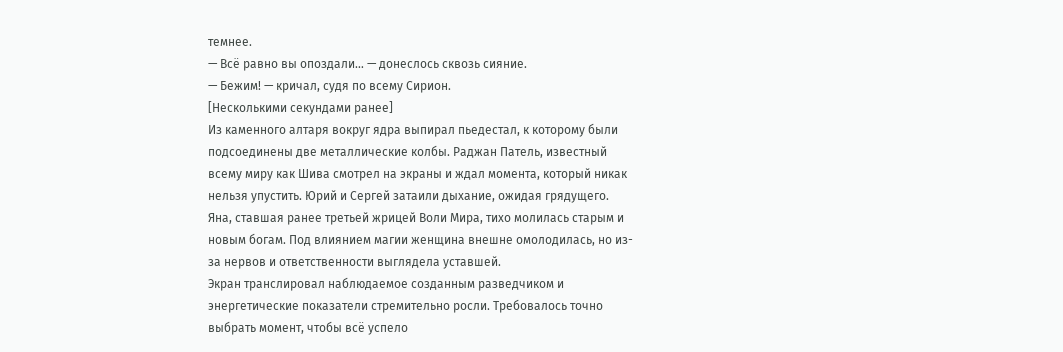темнее.
— Всё равно вы опоздали… — донеслось сквозь сияние.
— Бежим! — кричал, судя по всему Сирион.
[Несколькими секундами ранее]
Из каменного алтаря вокруг ядра выпирал пьедестал, к которому были подсоединены две металлические колбы. Раджан Патель, известный всему миру как Шива смотрел на экраны и ждал момента, который никак нельзя упустить. Юрий и Сергей затаили дыхание, ожидая грядущего.
Яна, ставшая ранее третьей жрицей Воли Мира, тихо молилась старым и новым богам. Под влиянием магии женщина внешне омолодилась, но из-за нервов и ответственности выглядела уставшей.
Экран транслировал наблюдаемое созданным разведчиком и энергетические показатели стремительно росли. Требовалось точно выбрать момент, чтобы всё успело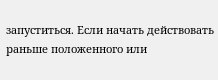запуститься. Если начать действовать раньше положенного или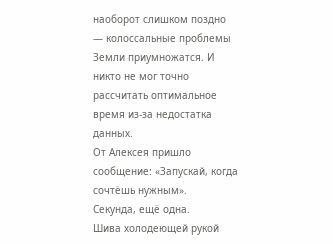наоборот слишком поздно — колоссальные проблемы Земли приумножатся. И никто не мог точно рассчитать оптимальное время из-за недостатка данных.
От Алексея пришло сообщение: «Запускай, когда сочтёшь нужным».
Секунда, ещё одна.
Шива холодеющей рукой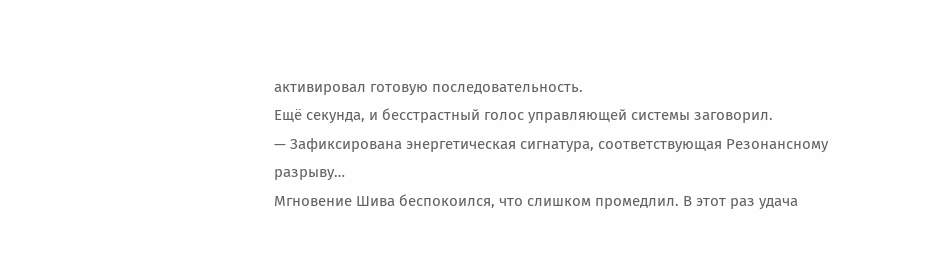активировал готовую последовательность.
Ещё секунда, и бесстрастный голос управляющей системы заговорил.
— Зафиксирована энергетическая сигнатура, соответствующая Резонансному разрыву…
Мгновение Шива беспокоился, что слишком промедлил. В этот раз удача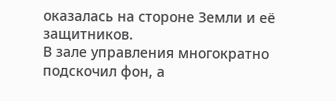оказалась на стороне Земли и её защитников.
В зале управления многократно подскочил фон, а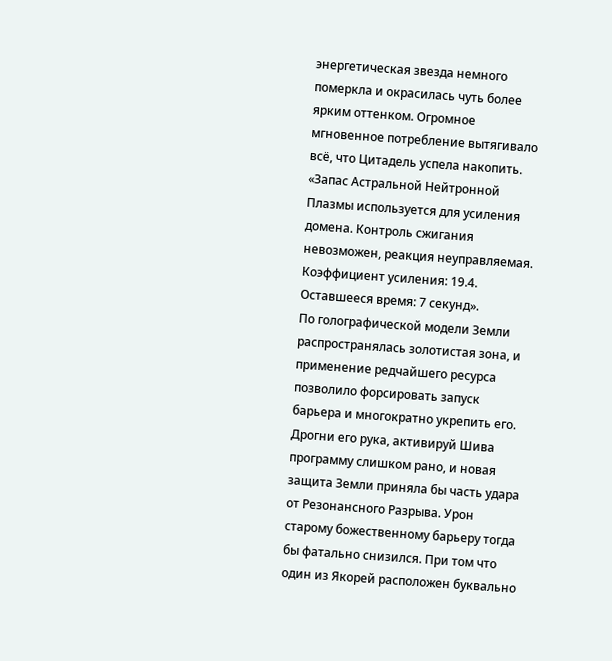энергетическая звезда немного померкла и окрасилась чуть более ярким оттенком. Огромное мгновенное потребление вытягивало всё, что Цитадель успела накопить.
«Запас Астральной Нейтронной Плазмы используется для усиления домена. Контроль сжигания невозможен, реакция неуправляемая. Коэффициент усиления: 19.4. Оставшееся время: 7 секунд».
По голографической модели Земли распространялась золотистая зона, и применение редчайшего ресурса позволило форсировать запуск барьера и многократно укрепить его. Дрогни его рука, активируй Шива программу слишком рано, и новая защита Земли приняла бы часть удара от Резонансного Разрыва. Урон старому божественному барьеру тогда бы фатально снизился. При том что один из Якорей расположен буквально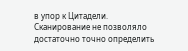в упор к Цитадели.
Сканирование не позволяло достаточно точно определить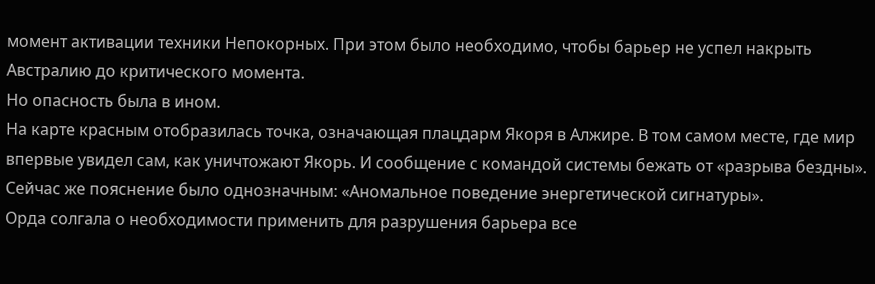момент активации техники Непокорных. При этом было необходимо, чтобы барьер не успел накрыть Австралию до критического момента.
Но опасность была в ином.
На карте красным отобразилась точка, означающая плацдарм Якоря в Алжире. В том самом месте, где мир впервые увидел сам, как уничтожают Якорь. И сообщение с командой системы бежать от «разрыва бездны».
Сейчас же пояснение было однозначным: «Аномальное поведение энергетической сигнатуры».
Орда солгала о необходимости применить для разрушения барьера все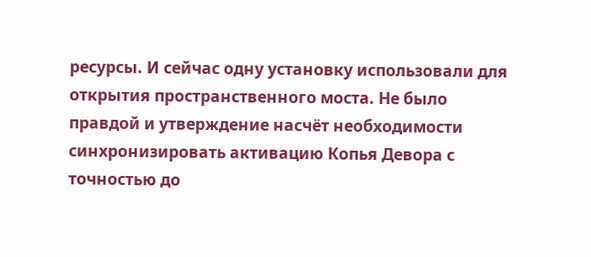ресурсы. И сейчас одну установку использовали для открытия пространственного моста. Не было правдой и утверждение насчёт необходимости синхронизировать активацию Копья Девора с точностью до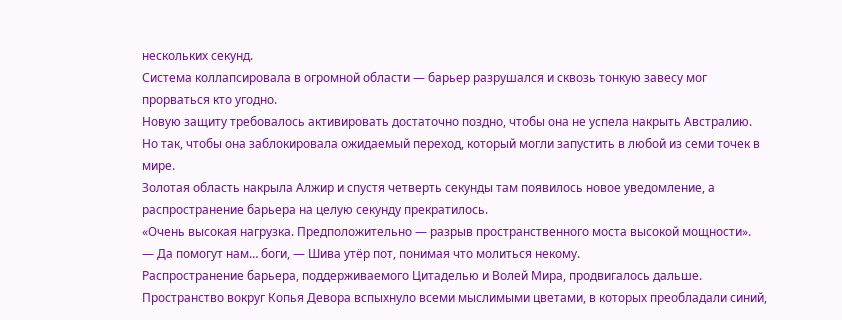нескольких секунд.
Система коллапсировала в огромной области — барьер разрушался и сквозь тонкую завесу мог прорваться кто угодно.
Новую защиту требовалось активировать достаточно поздно, чтобы она не успела накрыть Австралию. Но так, чтобы она заблокировала ожидаемый переход, который могли запустить в любой из семи точек в мире.
Золотая область накрыла Алжир и спустя четверть секунды там появилось новое уведомление, а распространение барьера на целую секунду прекратилось.
«Очень высокая нагрузка. Предположительно — разрыв пространственного моста высокой мощности».
— Да помогут нам… боги, — Шива утёр пот, понимая что молиться некому.
Распространение барьера, поддерживаемого Цитаделью и Волей Мира, продвигалось дальше.
Пространство вокруг Копья Девора вспыхнуло всеми мыслимыми цветами, в которых преобладали синий,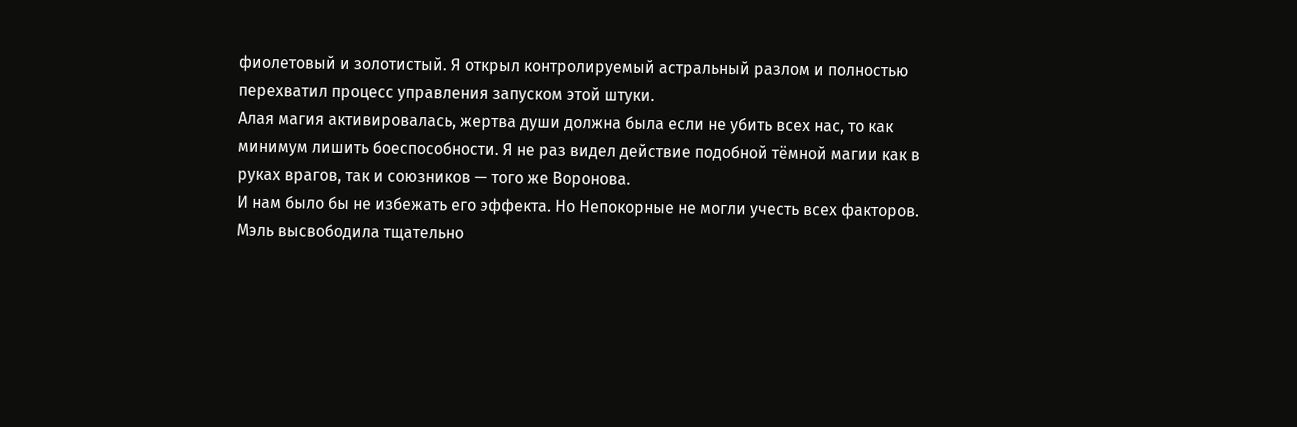фиолетовый и золотистый. Я открыл контролируемый астральный разлом и полностью перехватил процесс управления запуском этой штуки.
Алая магия активировалась, жертва души должна была если не убить всех нас, то как минимум лишить боеспособности. Я не раз видел действие подобной тёмной магии как в руках врагов, так и союзников — того же Воронова.
И нам было бы не избежать его эффекта. Но Непокорные не могли учесть всех факторов.
Мэль высвободила тщательно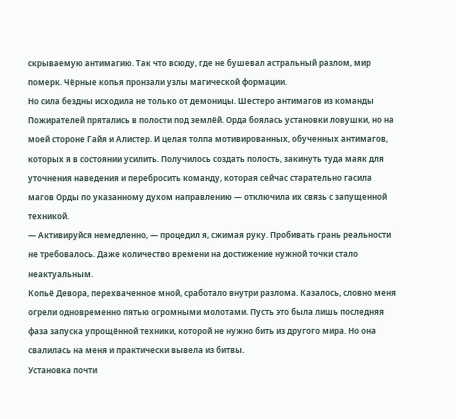скрываемую антимагию. Так что всюду, где не бушевал астральный разлом, мир померк. Чёрные копья пронзали узлы магической формации.
Но сила бездны исходила не только от демоницы. Шестеро антимагов из команды Пожирателей прятались в полости под землёй. Орда боялась установки ловушки, но на моей стороне Гайя и Алистер. И целая толпа мотивированных, обученных антимагов, которых я в состоянии усилить. Получилось создать полость, закинуть туда маяк для уточнения наведения и перебросить команду, которая сейчас старательно гасила магов Орды по указанному духом направлению — отключила их связь с запущенной техникой.
— Активируйся немедленно, — процедил я, сжимая руку. Пробивать грань реальности не требовалось. Даже количество времени на достижение нужной точки стало неактуальным.
Копьё Девора, перехваченное мной, сработало внутри разлома. Казалось, словно меня огрели одновременно пятью огромными молотами. Пусть это была лишь последняя фаза запуска упрощённой техники, которой не нужно бить из другого мира. Но она свалилась на меня и практически вывела из битвы.
Установка почти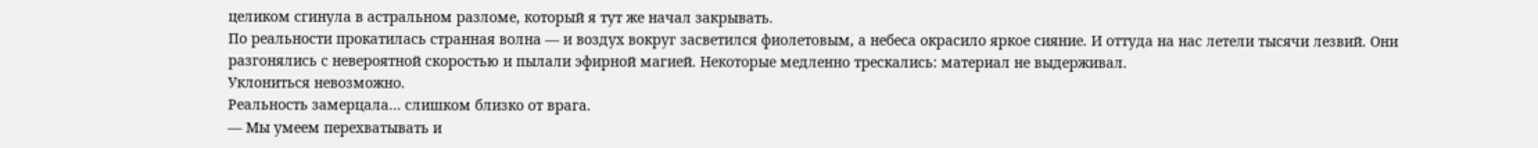целиком сгинула в астральном разломе, который я тут же начал закрывать.
По реальности прокатилась странная волна — и воздух вокруг засветился фиолетовым, а небеса окрасило яркое сияние. И оттуда на нас летели тысячи лезвий. Они разгонялись с невероятной скоростью и пылали эфирной магией. Некоторые медленно трескались: материал не выдерживал.
Уклониться невозможно.
Реальность замерцала… слишком близко от врага.
— Мы умеем перехватывать и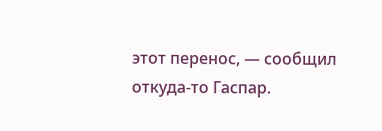этот перенос, — сообщил откуда-то Гаспар.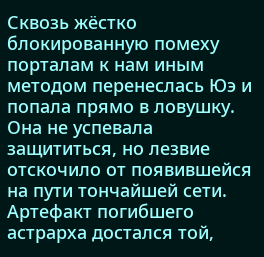Сквозь жёстко блокированную помеху порталам к нам иным методом перенеслась Юэ и попала прямо в ловушку. Она не успевала защититься, но лезвие отскочило от появившейся на пути тончайшей сети. Артефакт погибшего астрарха достался той,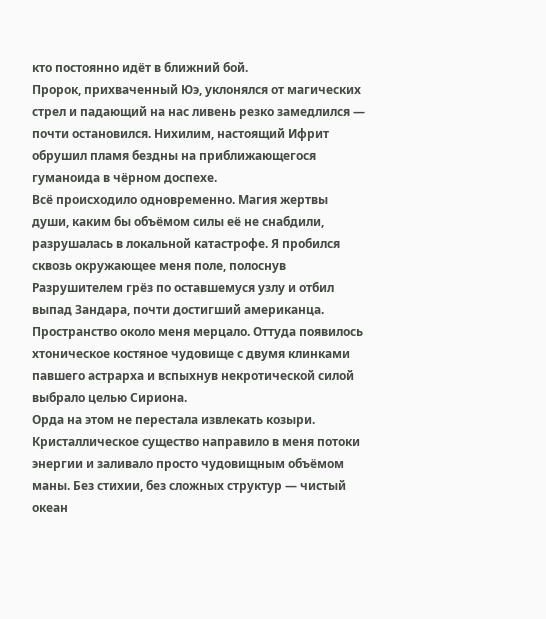кто постоянно идёт в ближний бой.
Пророк, прихваченный Юэ, уклонялся от магических стрел и падающий на нас ливень резко замедлился — почти остановился. Нихилим, настоящий Ифрит обрушил пламя бездны на приближающегося гуманоида в чёрном доспехе.
Всё происходило одновременно. Магия жертвы души, каким бы объёмом силы её не снабдили, разрушалась в локальной катастрофе. Я пробился сквозь окружающее меня поле, полоснув Разрушителем грёз по оставшемуся узлу и отбил выпад Зандара, почти достигший американца.
Пространство около меня мерцало. Оттуда появилось хтоническое костяное чудовище с двумя клинками павшего астрарха и вспыхнув некротической силой выбрало целью Сириона.
Орда на этом не перестала извлекать козыри. Кристаллическое существо направило в меня потоки энергии и заливало просто чудовищным объёмом маны. Без стихии, без сложных структур — чистый океан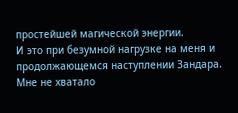простейшей магической энергии.
И это при безумной нагрузке на меня и продолжающемся наступлении Зандара. Мне не хватало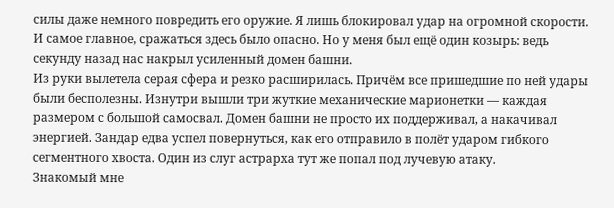силы даже немного повредить его оружие. Я лишь блокировал удар на огромной скорости. И самое главное, сражаться здесь было опасно. Но у меня был ещё один козырь: ведь секунду назад нас накрыл усиленный домен башни.
Из руки вылетела серая сфера и резко расширилась. Причём все пришедшие по ней удары были бесполезны. Изнутри вышли три жуткие механические марионетки — каждая размером с большой самосвал. Домен башни не просто их поддерживал, а накачивал энергией. Зандар едва успел повернуться, как его отправило в полёт ударом гибкого сегментного хвоста. Один из слуг астрарха тут же попал под лучевую атаку.
Знакомый мне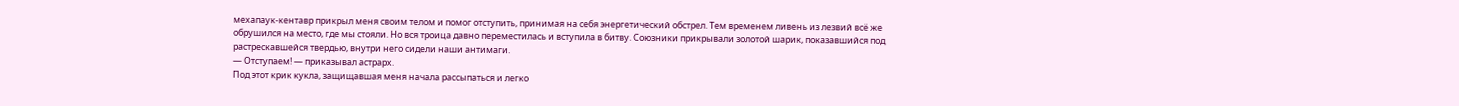мехапаук-кентавр прикрыл меня своим телом и помог отступить, принимая на себя энергетический обстрел. Тем временем ливень из лезвий всё же обрушился на место, где мы стояли. Но вся троица давно переместилась и вступила в битву. Союзники прикрывали золотой шарик, показавшийся под растрескавшейся твердью, внутри него сидели наши антимаги.
— Отступаем! — приказывал астрарх.
Под этот крик кукла, защищавшая меня начала рассыпаться и легко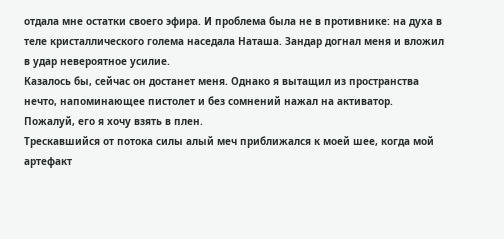отдала мне остатки своего эфира. И проблема была не в противнике: на духа в теле кристаллического голема наседала Наташа. Зандар догнал меня и вложил в удар невероятное усилие.
Казалось бы, сейчас он достанет меня. Однако я вытащил из пространства нечто, напоминающее пистолет и без сомнений нажал на активатор.
Пожалуй, его я хочу взять в плен.
Трескавшийся от потока силы алый меч приближался к моей шее, когда мой артефакт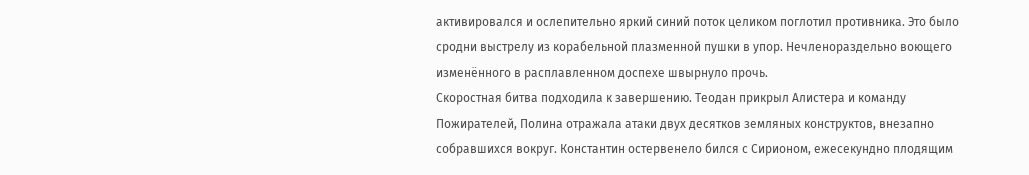активировался и ослепительно яркий синий поток целиком поглотил противника. Это было сродни выстрелу из корабельной плазменной пушки в упор. Нечленораздельно воющего изменённого в расплавленном доспехе швырнуло прочь.
Скоростная битва подходила к завершению. Теодан прикрыл Алистера и команду Пожирателей, Полина отражала атаки двух десятков земляных конструктов, внезапно собравшихся вокруг. Константин остервенело бился с Сирионом, ежесекундно плодящим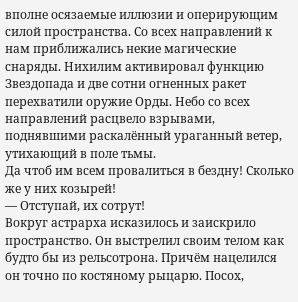вполне осязаемые иллюзии и оперирующим силой пространства. Со всех направлений к нам приближались некие магические снаряды. Нихилим активировал функцию Звездопада и две сотни огненных ракет перехватили оружие Орды. Небо со всех направлений расцвело взрывами, поднявшими раскалённый ураганный ветер, утихающий в поле тьмы.
Да чтоб им всем провалиться в бездну! Сколько же у них козырей!
— Отступай, их сотрут!
Вокруг астрарха исказилось и заискрило пространство. Он выстрелил своим телом как будто бы из рельсотрона. Причём нацелился он точно по костяному рыцарю. Посох,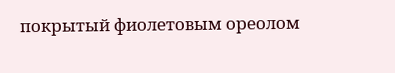покрытый фиолетовым ореолом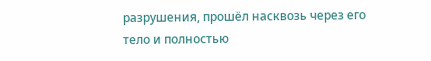разрушения, прошёл насквозь через его тело и полностью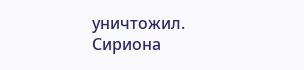уничтожил.
Сириона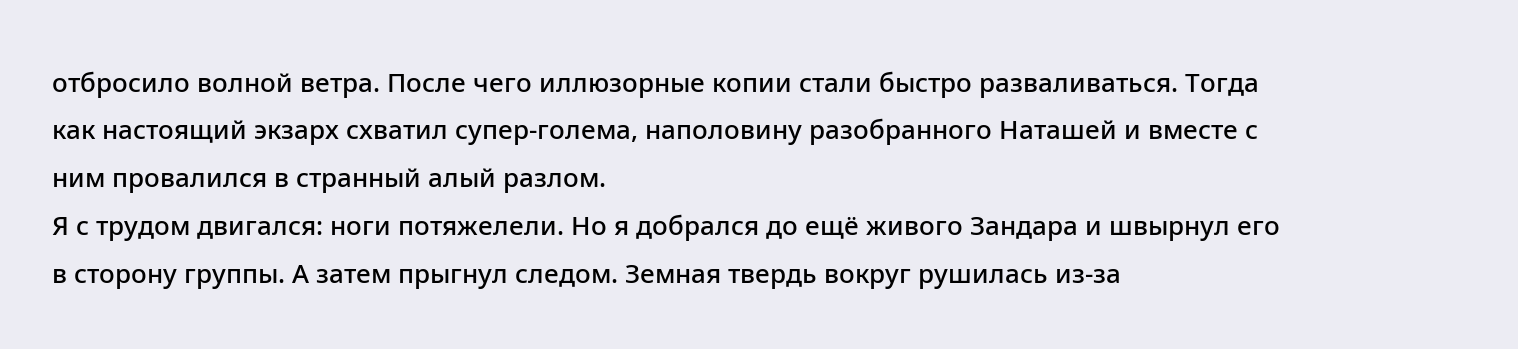отбросило волной ветра. После чего иллюзорные копии стали быстро разваливаться. Тогда как настоящий экзарх схватил супер-голема, наполовину разобранного Наташей и вместе с ним провалился в странный алый разлом.
Я с трудом двигался: ноги потяжелели. Но я добрался до ещё живого Зандара и швырнул его в сторону группы. А затем прыгнул следом. Земная твердь вокруг рушилась из-за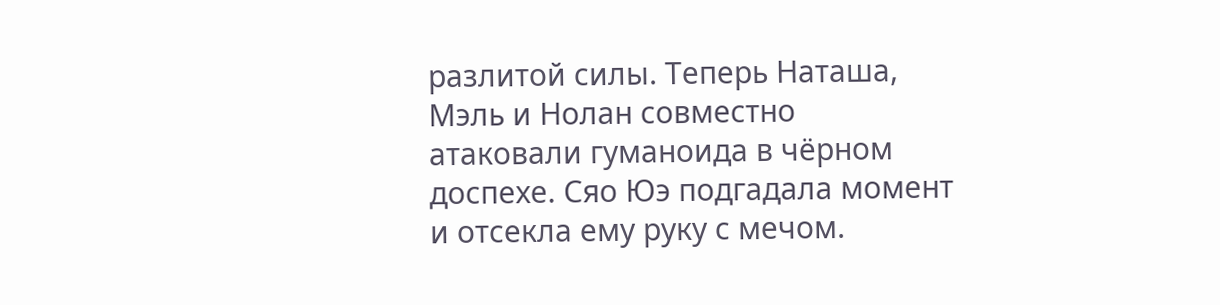разлитой силы. Теперь Наташа, Мэль и Нолан совместно атаковали гуманоида в чёрном доспехе. Сяо Юэ подгадала момент и отсекла ему руку с мечом.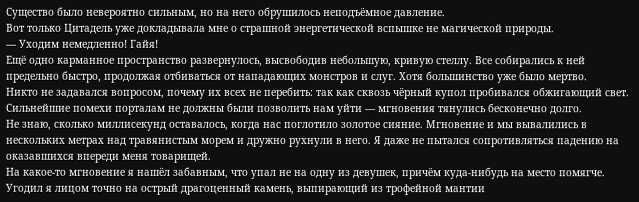Существо было невероятно сильным, но на него обрушилось неподъёмное давление.
Вот только Цитадель уже докладывала мне о страшной энергетической вспышке не магической природы.
— Уходим немедленно! Гайя!
Ещё одно карманное пространство развернулось, высвободив небольшую, кривую стеллу. Все собирались к ней предельно быстро, продолжая отбиваться от нападающих монстров и слуг. Хотя большинство уже было мертво.
Никто не задавался вопросом, почему их всех не перебить: так как сквозь чёрный купол пробивался обжигающий свет. Сильнейшие помехи порталам не должны были позволить нам уйти — мгновения тянулись бесконечно долго.
Не знаю, сколько миллисекунд оставалось, когда нас поглотило золотое сияние. Мгновение и мы вывалились в нескольких метрах над травянистым морем и дружно рухнули в него. Я даже не пытался сопротивляться падению на оказавшихся впереди меня товарищей.
На какое-то мгновение я нашёл забавным, что упал не на одну из девушек, причём куда-нибудь на место помягче. Угодил я лицом точно на острый драгоценный камень, выпирающий из трофейной мантии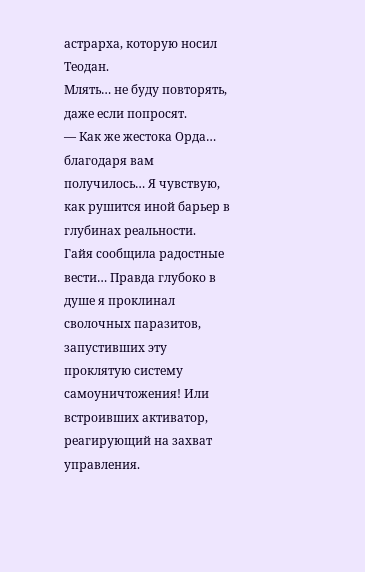астрарха, которую носил Теодан.
Млять… не буду повторять, даже если попросят.
— Как же жестока Орда… благодаря вам получилось… Я чувствую, как рушится иной барьер в глубинах реальности.
Гайя сообщила радостные вести… Правда глубоко в душе я проклинал сволочных паразитов, запустивших эту проклятую систему самоуничтожения! Или встроивших активатор, реагирующий на захват управления.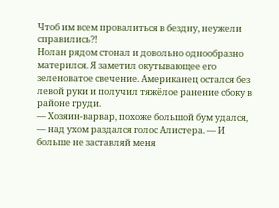Чтоб им всем провалиться в бездну, неужели справились⁈
Нолан рядом стонал и довольно однообразно матерился. Я заметил окутывающее его зеленоватое свечение. Американец остался без левой руки и получил тяжёлое ранение сбоку в районе груди.
— Хозяин-варвар, похоже большой бум удался, — над ухом раздался голос Алистера. — И больше не заставляй меня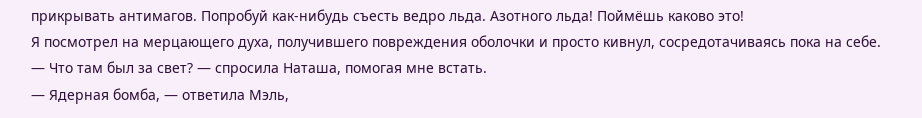прикрывать антимагов. Попробуй как-нибудь съесть ведро льда. Азотного льда! Поймёшь каково это!
Я посмотрел на мерцающего духа, получившего повреждения оболочки и просто кивнул, сосредотачиваясь пока на себе.
— Что там был за свет? — спросила Наташа, помогая мне встать.
— Ядерная бомба, — ответила Мэль,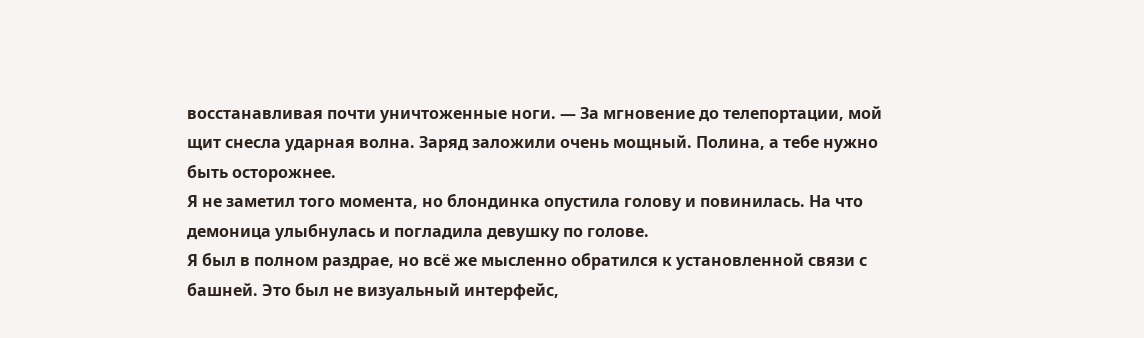восстанавливая почти уничтоженные ноги. — За мгновение до телепортации, мой щит снесла ударная волна. Заряд заложили очень мощный. Полина, а тебе нужно быть осторожнее.
Я не заметил того момента, но блондинка опустила голову и повинилась. На что демоница улыбнулась и погладила девушку по голове.
Я был в полном раздрае, но всё же мысленно обратился к установленной связи с башней. Это был не визуальный интерфейс,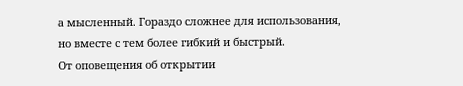а мысленный. Гораздо сложнее для использования, но вместе с тем более гибкий и быстрый.
От оповещения об открытии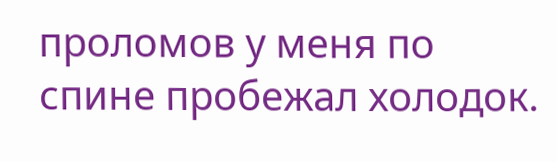проломов у меня по спине пробежал холодок.